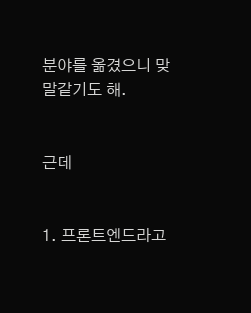분야를 옮겼으니 맞말같기도 해.


근데


1. 프론트엔드라고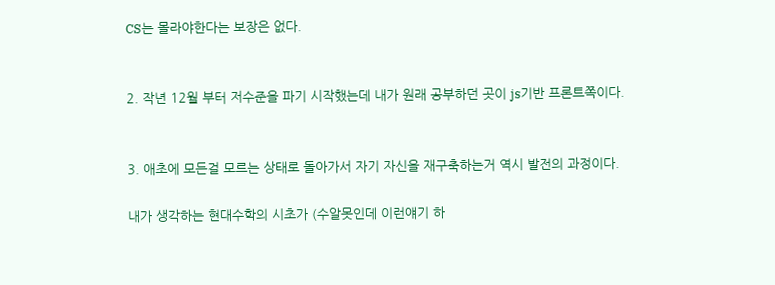CS는 몰라야한다는 보장은 없다.


2. 작년 12월 부터 저수준을 파기 시작했는데 내가 원래 공부하던 곳이 js기반 프론트쪽이다.


3. 애초에 모든걸 모르는 상태로 돌아가서 자기 자신을 재구축하는거 역시 발전의 과정이다.

내가 생각하는 현대수학의 시초가 (수알못인데 이런얘기 하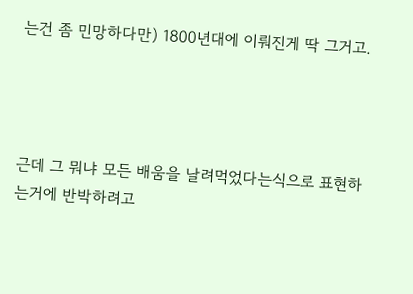는건 좀 민망하다만) 1800년대에 이뤄진게 딱 그거고.




근데 그 뭐냐 모든 배움을 날려먹었다는식으로 표현하는거에 반박하려고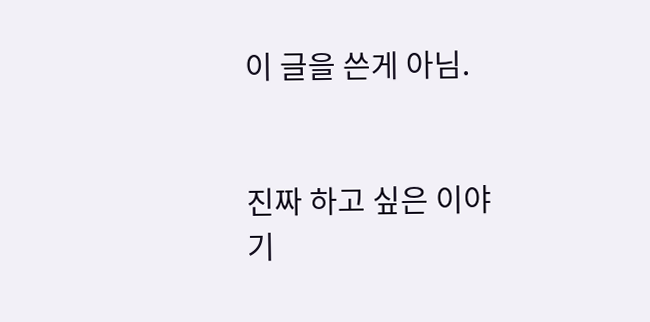이 글을 쓴게 아님.


진짜 하고 싶은 이야기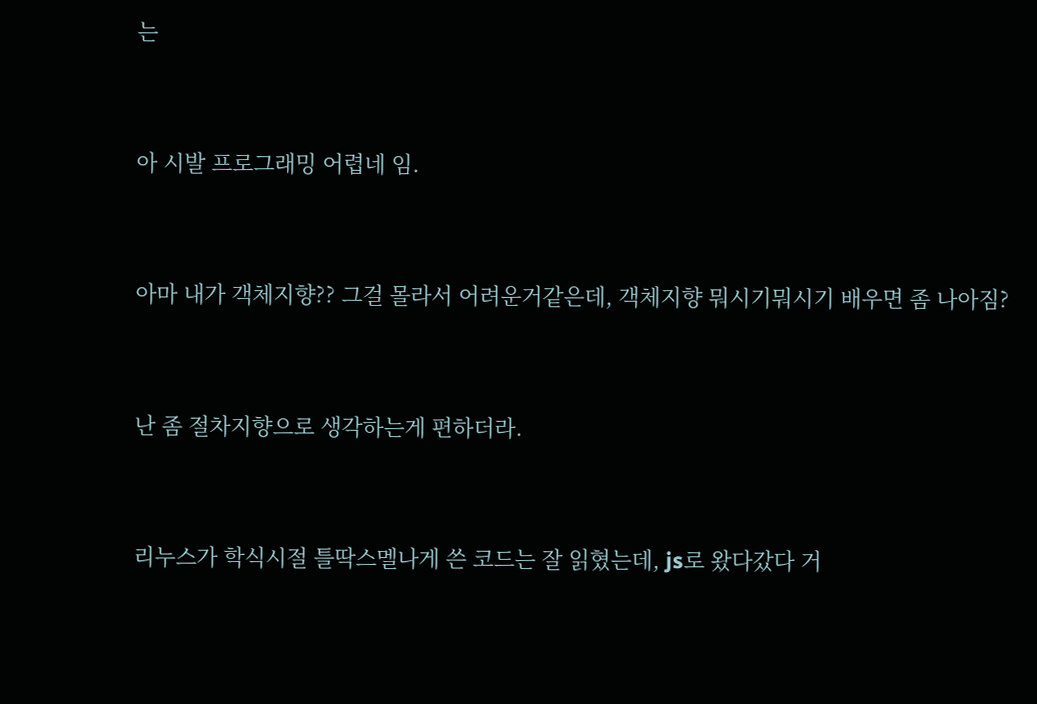는


아 시발 프로그래밍 어렵네 임.


아마 내가 객체지향?? 그걸 몰라서 어려운거같은데, 객체지향 뭐시기뭐시기 배우면 좀 나아짐?


난 좀 절차지향으로 생각하는게 편하더라.


리누스가 학식시절 틀딱스멜나게 쓴 코드는 잘 읽혔는데, js로 왔다갔다 거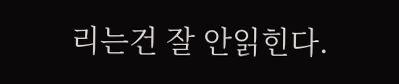리는건 잘 안읽힌다.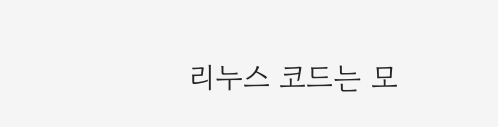리누스 코드는 모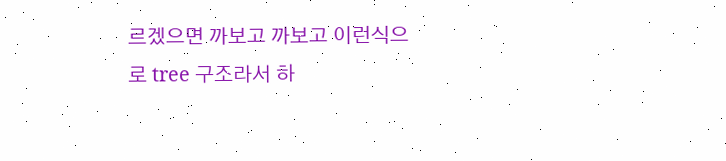르겠으면 까보고 까보고 이런식으로 tree 구조라서 하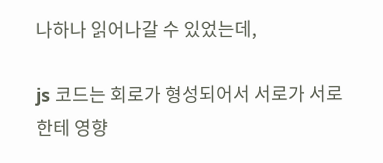나하나 읽어나갈 수 있었는데,

js 코드는 회로가 형성되어서 서로가 서로한테 영향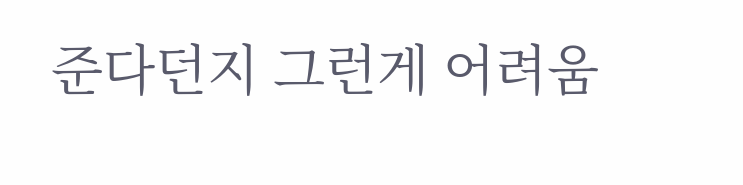준다던지 그런게 어려움